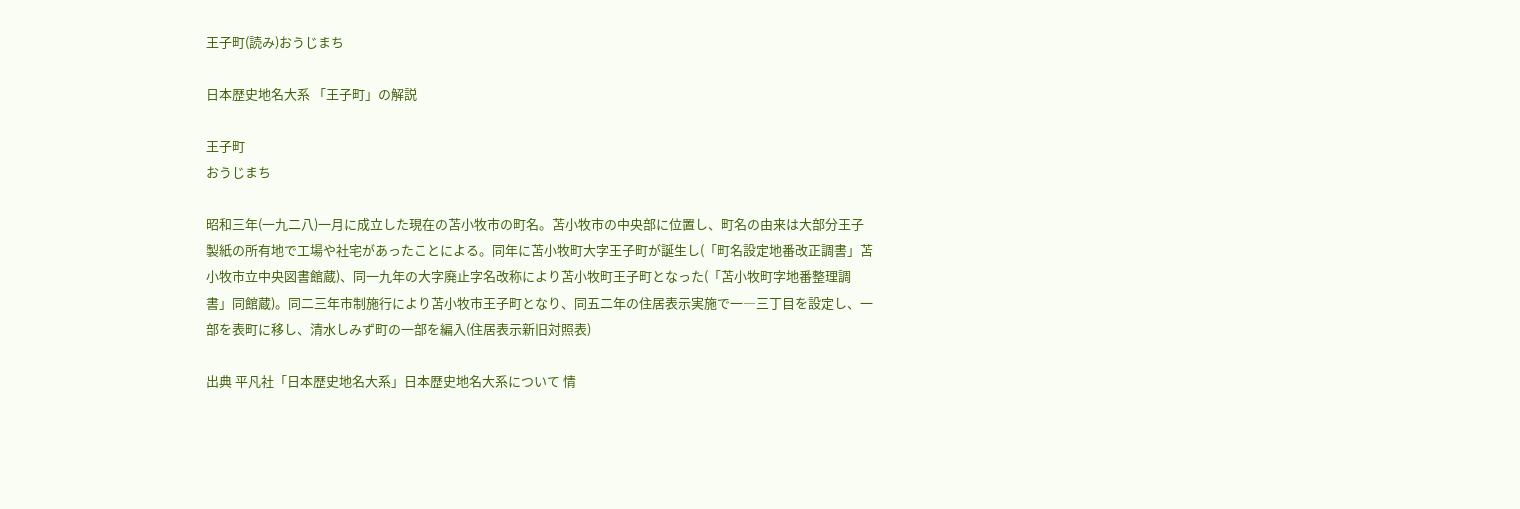王子町(読み)おうじまち

日本歴史地名大系 「王子町」の解説

王子町
おうじまち

昭和三年(一九二八)一月に成立した現在の苫小牧市の町名。苫小牧市の中央部に位置し、町名の由来は大部分王子製紙の所有地で工場や社宅があったことによる。同年に苫小牧町大字王子町が誕生し(「町名設定地番改正調書」苫小牧市立中央図書館蔵)、同一九年の大字廃止字名改称により苫小牧町王子町となった(「苫小牧町字地番整理調書」同館蔵)。同二三年市制施行により苫小牧市王子町となり、同五二年の住居表示実施で一―三丁目を設定し、一部を表町に移し、清水しみず町の一部を編入(住居表示新旧対照表)

出典 平凡社「日本歴史地名大系」日本歴史地名大系について 情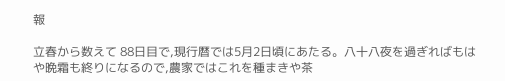報

立春から数えて 88日目で,現行暦では5月2日頃にあたる。八十八夜を過ぎればもはや晩霜も終りになるので,農家ではこれを種まきや茶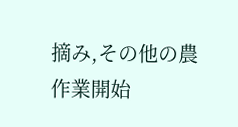摘み,その他の農作業開始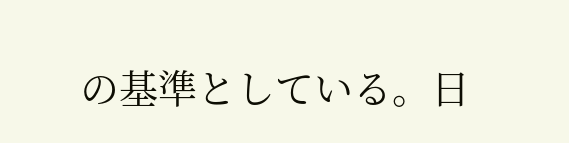の基準としている。日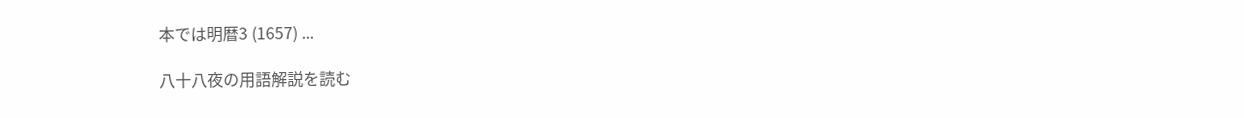本では明暦3 (1657) ...

八十八夜の用語解説を読む